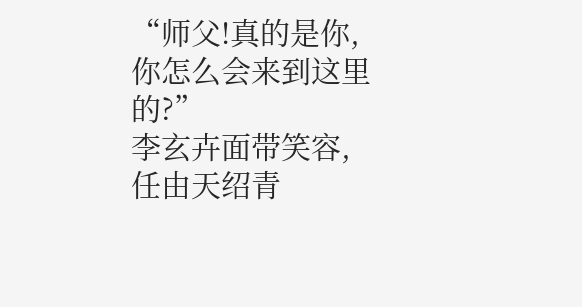“师父!真的是你,你怎么会来到这里的?”
李玄卉面带笑容,任由天绍青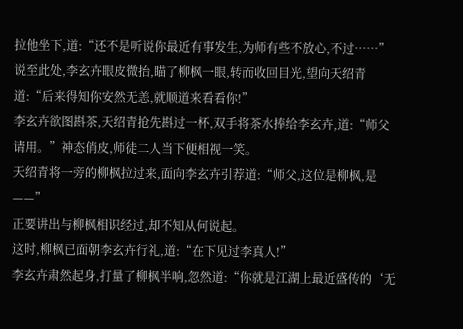拉他坐下,道:“还不是听说你最近有事发生,为师有些不放心,不过……”
说至此处,李玄卉眼皮微抬,瞄了柳枫一眼,转而收回目光,望向天绍青道:“后来得知你安然无恙,就顺道来看看你!”
李玄卉欲图斟茶,天绍青抢先斟过一杯,双手将茶水捧给李玄卉,道:“师父请用。”神态俏皮,师徒二人当下便相视一笑。
天绍青将一旁的柳枫拉过来,面向李玄卉引荐道:“师父,这位是柳枫,是——”
正要讲出与柳枫相识经过,却不知从何说起。
这时,柳枫已面朝李玄卉行礼,道:“在下见过李真人!”
李玄卉肃然起身,打量了柳枫半响,忽然道:“你就是江湖上最近盛传的‘无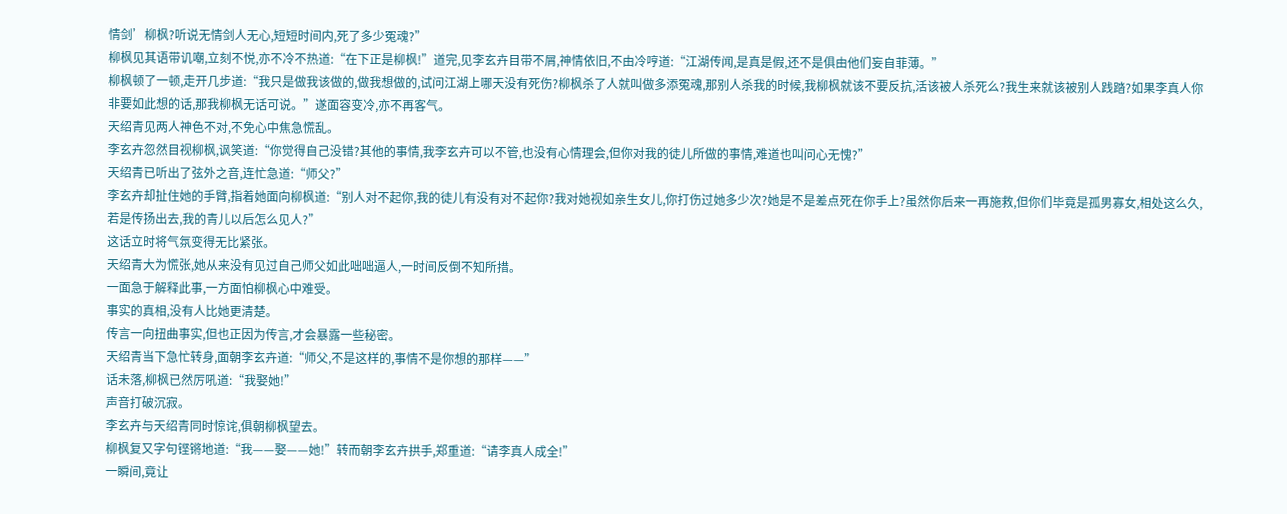情剑’柳枫?听说无情剑人无心,短短时间内,死了多少冤魂?”
柳枫见其语带讥嘲,立刻不悦,亦不冷不热道:“在下正是柳枫!”道完,见李玄卉目带不屑,神情依旧,不由冷哼道:“江湖传闻,是真是假,还不是俱由他们妄自菲薄。”
柳枫顿了一顿,走开几步道:“我只是做我该做的,做我想做的,试问江湖上哪天没有死伤?柳枫杀了人就叫做多添冤魂,那别人杀我的时候,我柳枫就该不要反抗,活该被人杀死么?我生来就该被别人践踏?如果李真人你非要如此想的话,那我柳枫无话可说。”遂面容变冷,亦不再客气。
天绍青见两人神色不对,不免心中焦急慌乱。
李玄卉忽然目视柳枫,讽笑道:“你觉得自己没错?其他的事情,我李玄卉可以不管,也没有心情理会,但你对我的徒儿所做的事情,难道也叫问心无愧?”
天绍青已听出了弦外之音,连忙急道:“师父?”
李玄卉却扯住她的手臂,指着她面向柳枫道:“别人对不起你,我的徒儿有没有对不起你?我对她视如亲生女儿,你打伤过她多少次?她是不是差点死在你手上?虽然你后来一再施救,但你们毕竟是孤男寡女,相处这么久,若是传扬出去,我的青儿以后怎么见人?”
这话立时将气氛变得无比紧张。
天绍青大为慌张,她从来没有见过自己师父如此咄咄逼人,一时间反倒不知所措。
一面急于解释此事,一方面怕柳枫心中难受。
事实的真相,没有人比她更清楚。
传言一向扭曲事实,但也正因为传言,才会暴露一些秘密。
天绍青当下急忙转身,面朝李玄卉道:“师父,不是这样的,事情不是你想的那样——”
话未落,柳枫已然厉吼道:“我娶她!”
声音打破沉寂。
李玄卉与天绍青同时惊诧,俱朝柳枫望去。
柳枫复又字句铿锵地道:“我——娶——她!”转而朝李玄卉拱手,郑重道:“请李真人成全!”
一瞬间,竟让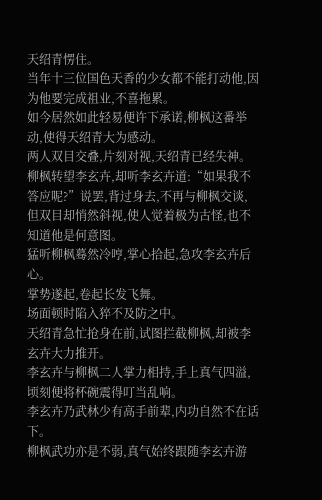天绍青愣住。
当年十三位国色天香的少女都不能打动他,因为他要完成祖业,不喜拖累。
如今居然如此轻易便许下承诺,柳枫这番举动,使得天绍青大为感动。
两人双目交叠,片刻对视,天绍青已经失神。
柳枫转望李玄卉,却听李玄卉道:“如果我不答应呢?”说罢,背过身去,不再与柳枫交谈,但双目却悄然斜视,使人觉着极为古怪,也不知道他是何意图。
猛听柳枫蓦然冷哼,掌心拾起,急攻李玄卉后心。
掌势遂起,卷起长发飞舞。
场面顿时陷入猝不及防之中。
天绍青急忙抢身在前,试图拦截柳枫,却被李玄卉大力推开。
李玄卉与柳枫二人掌力相持,手上真气四溢,顷刻便将杯碗震得叮当乱响。
李玄卉乃武林少有高手前辈,内功自然不在话下。
柳枫武功亦是不弱,真气始终跟随李玄卉游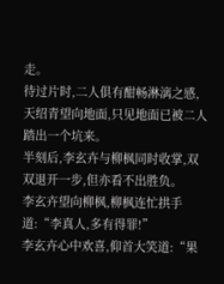走。
待过片时,二人俱有酣畅淋漓之感,天绍青望向地面,只见地面已被二人踏出一个坑来。
半刻后,李玄卉与柳枫同时收掌,双双退开一步,但亦看不出胜负。
李玄卉望向柳枫,柳枫连忙拱手道:“李真人,多有得罪!”
李玄卉心中欢喜,仰首大笑道:“果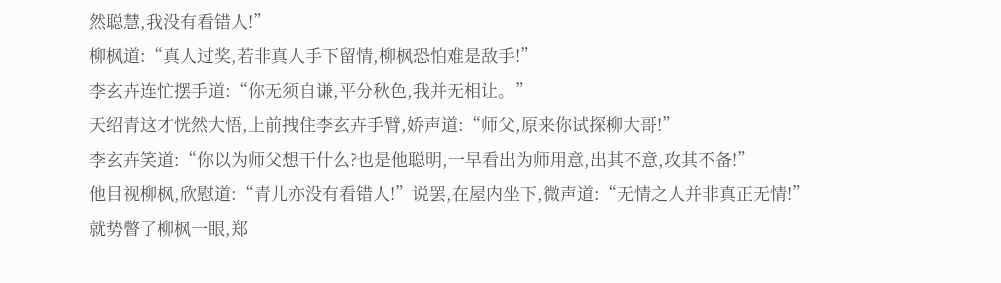然聪慧,我没有看错人!”
柳枫道:“真人过奖,若非真人手下留情,柳枫恐怕难是敌手!”
李玄卉连忙摆手道:“你无须自谦,平分秋色,我并无相让。”
天绍青这才恍然大悟,上前拽住李玄卉手臂,娇声道:“师父,原来你试探柳大哥!”
李玄卉笑道:“你以为师父想干什么?也是他聪明,一早看出为师用意,出其不意,攻其不备!”
他目视柳枫,欣慰道:“青儿亦没有看错人!”说罢,在屋内坐下,微声道:“无情之人并非真正无情!”
就势瞥了柳枫一眼,郑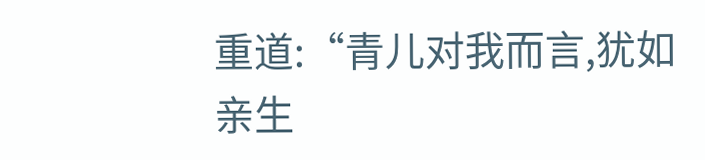重道:“青儿对我而言,犹如亲生